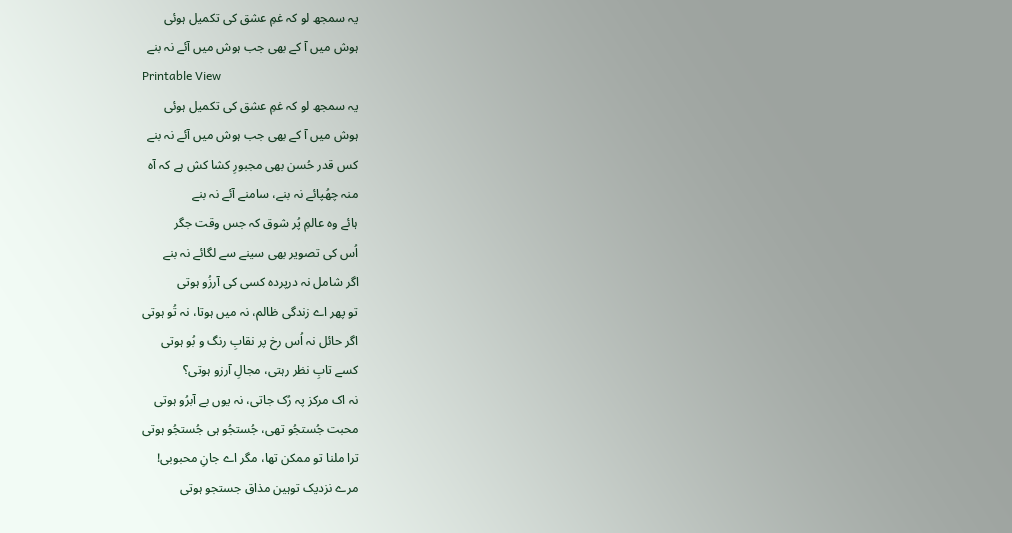یہ سمجھ لو کہ غمِ عشق کی تکمیل ہوئی
ہوش میں آ کے بھی جب ہوش میں آئے نہ بنے
Printable View
یہ سمجھ لو کہ غمِ عشق کی تکمیل ہوئی
ہوش میں آ کے بھی جب ہوش میں آئے نہ بنے
کس قدر حُسن بھی مجبورِ کشا کش ہے کہ آہ
منہ چھُپائے نہ بنے، سامنے آئے نہ بنے
ہائے وہ عالمِ پُر شوق کہ جس وقت جگر
اُس کی تصویر بھی سینے سے لگائے نہ بنے
اگر شامل نہ درپردہ کسی کی آرزُو ہوتی
تو پھر اے زندگی ظالم، نہ میں ہوتا، نہ تُو ہوتی
اگر حائل نہ اُس رخ پر نقابِ رنگ و بُو ہوتی
کسے تابِ نظر رہتی، مجالِ آرزو ہوتی؟
نہ اک مرکز پہ رُک جاتی، نہ یوں بے آبرُو ہوتی
محبت جُستجُو تھی، جُستجُو ہی جُستجُو ہوتی
ترا ملنا تو ممکن تھا، مگر اے جانِ محبوبی!
مرے نزدیک توہین مذاق جستجو ہوتی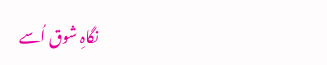نگاہِ شوق اُسے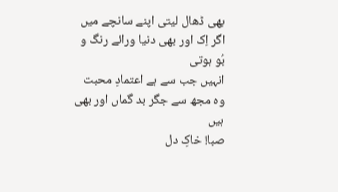بھی ڈھال لیتی اپنے سانچے میں
اگر اِک اور بھی دنیا ورائے رنگ و بُو ہوتی
انہیں جب سے ہے اعتمادِ محبت
وہ مجھ سے جگر بد گماں اور بھی ہیں
صبا! خاکِ دل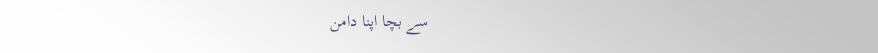سے بچا اپنا دامن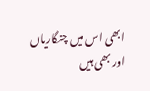ابھی اس میں چنگاریاں اور بھی ہیں